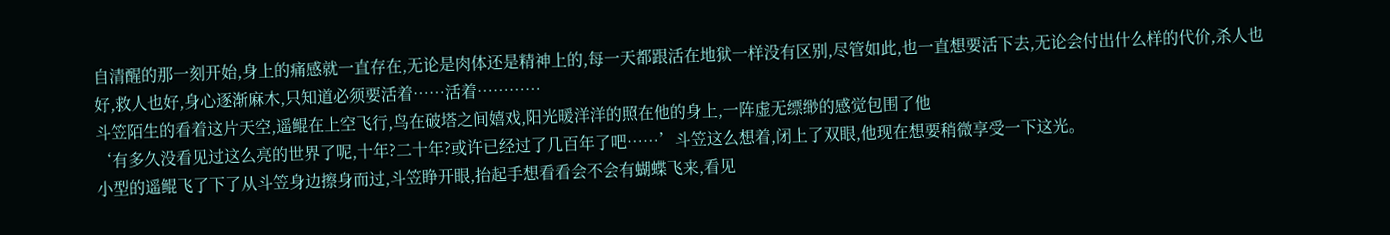自清醒的那一刻开始,身上的痛感就一直存在,无论是肉体还是精神上的,每一天都跟活在地狱一样没有区别,尽管如此,也一直想要活下去,无论会付出什么样的代价,杀人也好,救人也好,身心逐渐麻木,只知道必须要活着……活着…………
斗笠陌生的看着这片天空,遥鲲在上空飞行,鸟在破塔之间嬉戏,阳光暖洋洋的照在他的身上,一阵虚无缥缈的感觉包围了他
‘有多久没看见过这么亮的世界了呢,十年?二十年?或许已经过了几百年了吧……’斗笠这么想着,闭上了双眼,他现在想要稍微享受一下这光。
小型的遥鲲飞了下了从斗笠身边擦身而过,斗笠睁开眼,抬起手想看看会不会有蝴蝶飞来,看见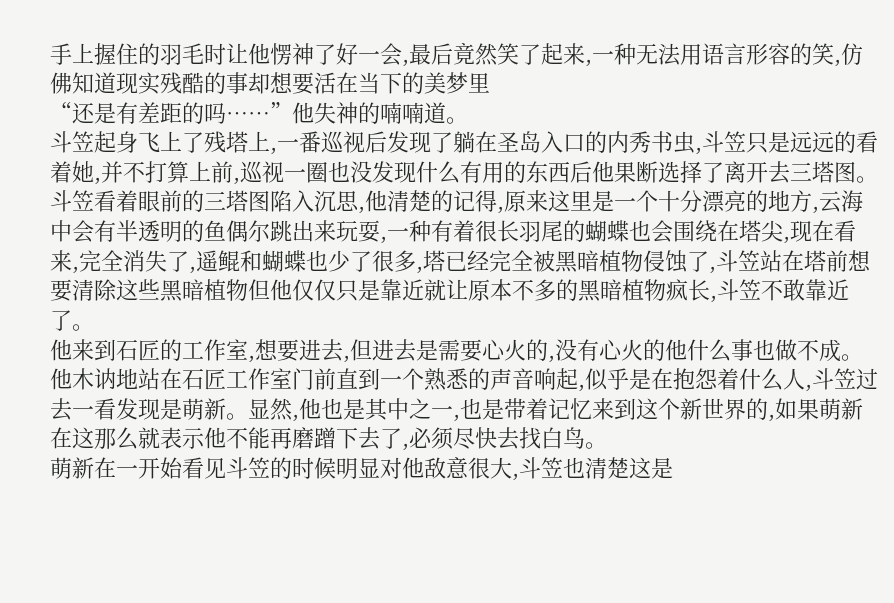手上握住的羽毛时让他愣神了好一会,最后竟然笑了起来,一种无法用语言形容的笑,仿佛知道现实残酷的事却想要活在当下的美梦里
“还是有差距的吗……”他失神的喃喃道。
斗笠起身飞上了残塔上,一番巡视后发现了躺在圣岛入口的内秀书虫,斗笠只是远远的看着她,并不打算上前,巡视一圈也没发现什么有用的东西后他果断选择了离开去三塔图。
斗笠看着眼前的三塔图陷入沉思,他清楚的记得,原来这里是一个十分漂亮的地方,云海中会有半透明的鱼偶尔跳出来玩耍,一种有着很长羽尾的蝴蝶也会围绕在塔尖,现在看来,完全消失了,遥鲲和蝴蝶也少了很多,塔已经完全被黑暗植物侵蚀了,斗笠站在塔前想要清除这些黑暗植物但他仅仅只是靠近就让原本不多的黑暗植物疯长,斗笠不敢靠近了。
他来到石匠的工作室,想要进去,但进去是需要心火的,没有心火的他什么事也做不成。
他木讷地站在石匠工作室门前直到一个熟悉的声音响起,似乎是在抱怨着什么人,斗笠过去一看发现是萌新。显然,他也是其中之一,也是带着记忆来到这个新世界的,如果萌新在这那么就表示他不能再磨蹭下去了,必须尽快去找白鸟。
萌新在一开始看见斗笠的时候明显对他敌意很大,斗笠也清楚这是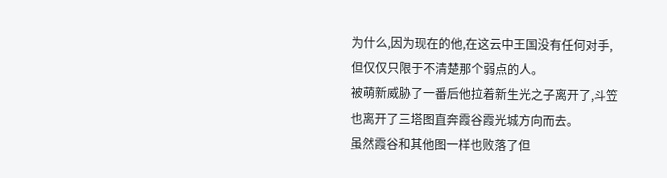为什么,因为现在的他,在这云中王国没有任何对手,但仅仅只限于不清楚那个弱点的人。
被萌新威胁了一番后他拉着新生光之子离开了,斗笠也离开了三塔图直奔霞谷霞光城方向而去。
虽然霞谷和其他图一样也败落了但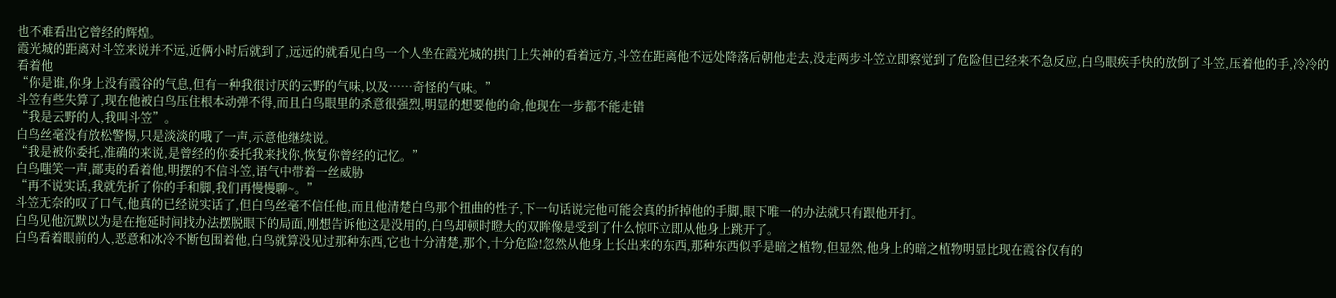也不难看出它曾经的辉煌。
霞光城的距离对斗笠来说并不远,近俩小时后就到了,远远的就看见白鸟一个人坐在霞光城的拱门上失神的看着远方,斗笠在距离他不远处降落后朝他走去,没走两步斗笠立即察觉到了危险但已经来不急反应,白鸟眼疾手快的放倒了斗笠,压着他的手,冷冷的看着他
“你是谁,你身上没有霞谷的气息,但有一种我很讨厌的云野的气味,以及……奇怪的气味。”
斗笠有些失算了,现在他被白鸟压住根本动弹不得,而且白鸟眼里的杀意很强烈,明显的想要他的命,他现在一步都不能走错
“我是云野的人,我叫斗笠”。
白鸟丝毫没有放松警惕,只是淡淡的哦了一声,示意他继续说。
“我是被你委托,准确的来说,是曾经的你委托我来找你,恢复你曾经的记忆。”
白鸟嗤笑一声,鄙夷的看着他,明摆的不信斗笠,语气中带着一丝威胁
“再不说实话,我就先折了你的手和脚,我们再慢慢聊~。”
斗笠无奈的叹了口气,他真的已经说实话了,但白鸟丝毫不信任他,而且他清楚白鸟那个扭曲的性子,下一句话说完他可能会真的折掉他的手脚,眼下唯一的办法就只有跟他开打。
白鸟见他沉默以为是在拖延时间找办法摆脱眼下的局面,刚想告诉他这是没用的,白鸟却顿时瞪大的双眸像是受到了什么惊吓立即从他身上跳开了。
白鸟看着眼前的人,恶意和冰冷不断包围着他,白鸟就算没见过那种东西,它也十分清楚,那个,十分危险!忽然从他身上长出来的东西,那种东西似乎是暗之植物,但显然,他身上的暗之植物明显比现在霞谷仅有的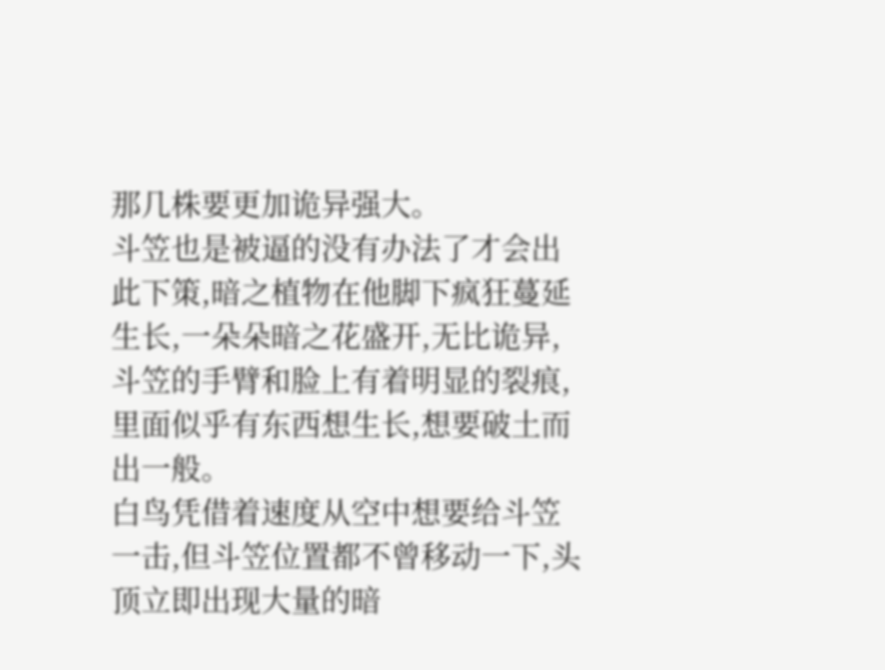那几株要更加诡异强大。
斗笠也是被逼的没有办法了才会出此下策,暗之植物在他脚下疯狂蔓延生长,一朵朵暗之花盛开,无比诡异,斗笠的手臂和脸上有着明显的裂痕,里面似乎有东西想生长,想要破土而出一般。
白鸟凭借着速度从空中想要给斗笠一击,但斗笠位置都不曾移动一下,头顶立即出现大量的暗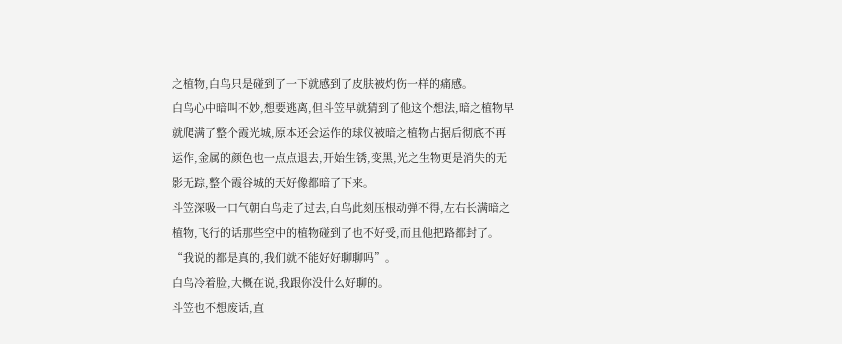之植物,白鸟只是碰到了一下就感到了皮肤被灼伤一样的痛感。
白鸟心中暗叫不妙,想要逃离,但斗笠早就猜到了他这个想法,暗之植物早就爬满了整个霞光城,原本还会运作的球仪被暗之植物占据后彻底不再运作,金属的颜色也一点点退去,开始生锈,变黑,光之生物更是消失的无影无踪,整个霞谷城的天好像都暗了下来。
斗笠深吸一口气朝白鸟走了过去,白鸟此刻压根动弹不得,左右长满暗之植物,飞行的话那些空中的植物碰到了也不好受,而且他把路都封了。
“我说的都是真的,我们就不能好好聊聊吗”。
白鸟冷着脸,大概在说,我跟你没什么好聊的。
斗笠也不想废话,直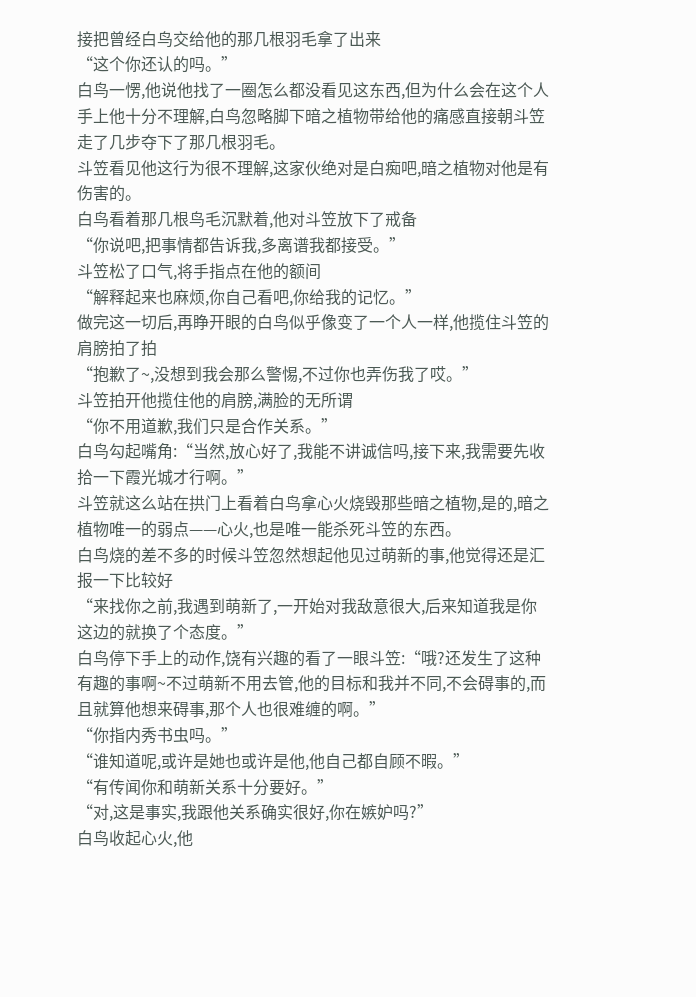接把曾经白鸟交给他的那几根羽毛拿了出来
“这个你还认的吗。”
白鸟一愣,他说他找了一圈怎么都没看见这东西,但为什么会在这个人手上他十分不理解,白鸟忽略脚下暗之植物带给他的痛感直接朝斗笠走了几步夺下了那几根羽毛。
斗笠看见他这行为很不理解,这家伙绝对是白痴吧,暗之植物对他是有伤害的。
白鸟看着那几根鸟毛沉默着,他对斗笠放下了戒备
“你说吧,把事情都告诉我,多离谱我都接受。”
斗笠松了口气,将手指点在他的额间
“解释起来也麻烦,你自己看吧,你给我的记忆。”
做完这一切后,再睁开眼的白鸟似乎像变了一个人一样,他揽住斗笠的肩膀拍了拍
“抱歉了~,没想到我会那么警惕,不过你也弄伤我了哎。”
斗笠拍开他揽住他的肩膀,满脸的无所谓
“你不用道歉,我们只是合作关系。”
白鸟勾起嘴角:“当然,放心好了,我能不讲诚信吗,接下来,我需要先收拾一下霞光城才行啊。”
斗笠就这么站在拱门上看着白鸟拿心火烧毁那些暗之植物,是的,暗之植物唯一的弱点——心火,也是唯一能杀死斗笠的东西。
白鸟烧的差不多的时候斗笠忽然想起他见过萌新的事,他觉得还是汇报一下比较好
“来找你之前,我遇到萌新了,一开始对我敌意很大,后来知道我是你这边的就换了个态度。”
白鸟停下手上的动作,饶有兴趣的看了一眼斗笠:“哦?还发生了这种有趣的事啊~不过萌新不用去管,他的目标和我并不同,不会碍事的,而且就算他想来碍事,那个人也很难缠的啊。”
“你指内秀书虫吗。”
“谁知道呢,或许是她也或许是他,他自己都自顾不暇。”
“有传闻你和萌新关系十分要好。”
“对,这是事实,我跟他关系确实很好,你在嫉妒吗?”
白鸟收起心火,他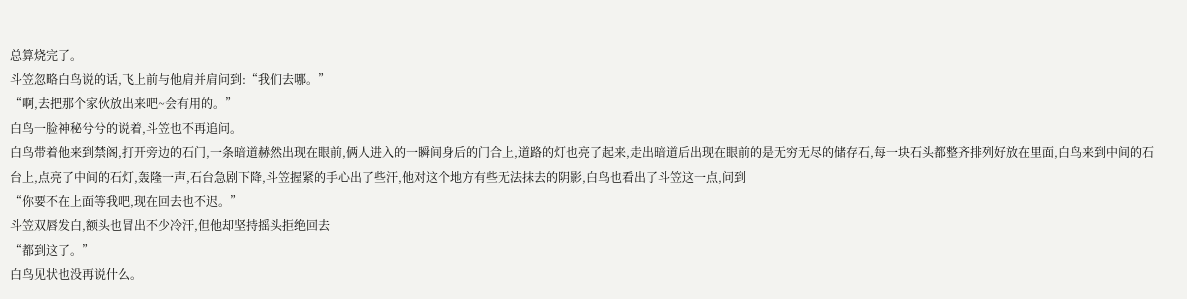总算烧完了。
斗笠忽略白鸟说的话,飞上前与他肩并肩问到:“我们去哪。”
“啊,去把那个家伙放出来吧~会有用的。”
白鸟一脸神秘兮兮的说着,斗笠也不再追问。
白鸟带着他来到禁阁,打开旁边的石门,一条暗道赫然出现在眼前,俩人进入的一瞬间身后的门合上,道路的灯也亮了起来,走出暗道后出现在眼前的是无穷无尽的储存石,每一块石头都整齐排列好放在里面,白鸟来到中间的石台上,点亮了中间的石灯,轰隆一声,石台急剧下降,斗笠握紧的手心出了些汗,他对这个地方有些无法抹去的阴影,白鸟也看出了斗笠这一点,问到
“你要不在上面等我吧,现在回去也不迟。”
斗笠双唇发白,额头也冒出不少冷汗,但他却坚持摇头拒绝回去
“都到这了。”
白鸟见状也没再说什么。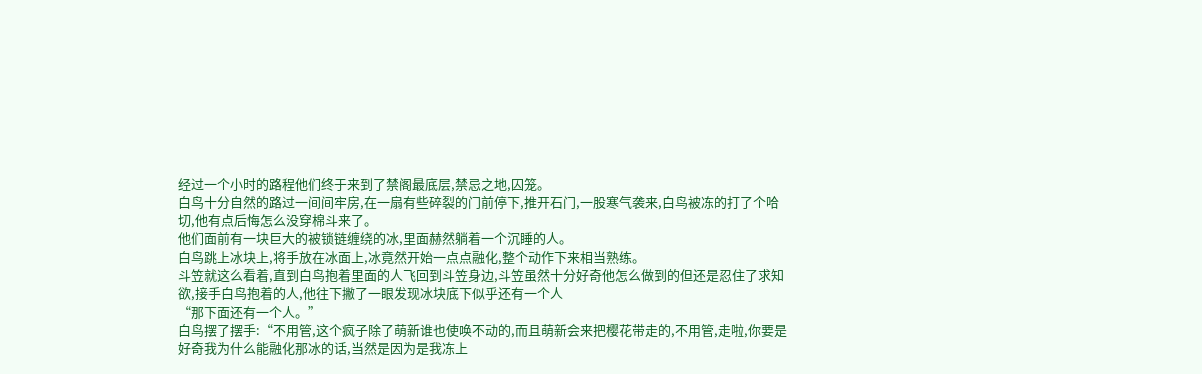经过一个小时的路程他们终于来到了禁阁最底层,禁忌之地,囚笼。
白鸟十分自然的路过一间间牢房,在一扇有些碎裂的门前停下,推开石门,一股寒气袭来,白鸟被冻的打了个哈切,他有点后悔怎么没穿棉斗来了。
他们面前有一块巨大的被锁链缠绕的冰,里面赫然躺着一个沉睡的人。
白鸟跳上冰块上,将手放在冰面上,冰竟然开始一点点融化,整个动作下来相当熟练。
斗笠就这么看着,直到白鸟抱着里面的人飞回到斗笠身边,斗笠虽然十分好奇他怎么做到的但还是忍住了求知欲,接手白鸟抱着的人,他往下撇了一眼发现冰块底下似乎还有一个人
“那下面还有一个人。”
白鸟摆了摆手:“不用管,这个疯子除了萌新谁也使唤不动的,而且萌新会来把樱花带走的,不用管,走啦,你要是好奇我为什么能融化那冰的话,当然是因为是我冻上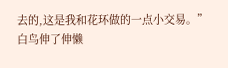去的,这是我和花环做的一点小交易。”
白鸟伸了伸懒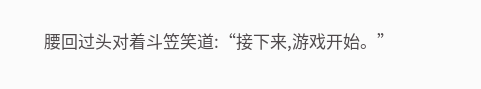腰回过头对着斗笠笑道:“接下来,游戏开始。”